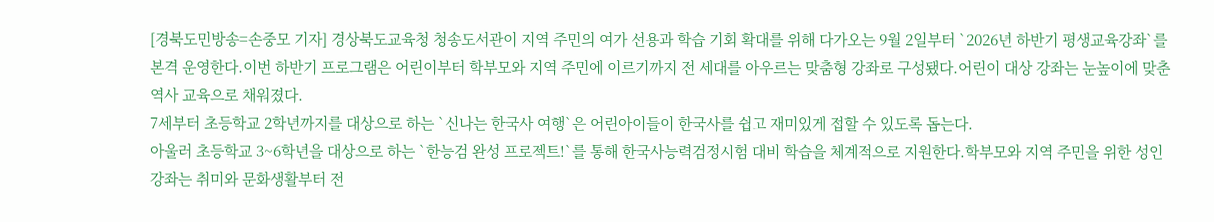[경북도민방송=손중모 기자] 경상북도교육청 청송도서관이 지역 주민의 여가 선용과 학습 기회 확대를 위해 다가오는 9월 2일부터 `2026년 하반기 평생교육강좌`를 본격 운영한다.이번 하반기 프로그램은 어린이부터 학부모와 지역 주민에 이르기까지 전 세대를 아우르는 맞춤형 강좌로 구성됐다.어린이 대상 강좌는 눈높이에 맞춘 역사 교육으로 채워졌다.
7세부터 초등학교 2학년까지를 대상으로 하는 `신나는 한국사 여행`은 어린아이들이 한국사를 쉽고 재미있게 접할 수 있도록 돕는다.
아울러 초등학교 3~6학년을 대상으로 하는 `한능검 완성 프로젝트!`를 통해 한국사능력검정시험 대비 학습을 체계적으로 지원한다.학부모와 지역 주민을 위한 성인 강좌는 취미와 문화생활부터 전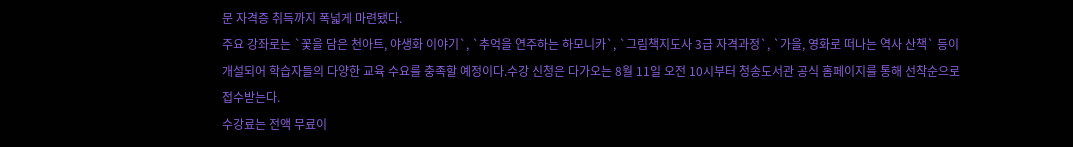문 자격증 취득까지 폭넓게 마련됐다.
주요 강좌로는 `꽃을 담은 천아트, 야생화 이야기`, `추억을 연주하는 하모니카`, `그림책지도사 3급 자격과정`, `가을, 영화로 떠나는 역사 산책` 등이 개설되어 학습자들의 다양한 교육 수요를 충족할 예정이다.수강 신청은 다가오는 8월 11일 오전 10시부터 청송도서관 공식 홈페이지를 통해 선착순으로 접수받는다.
수강료는 전액 무료이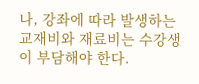나, 강좌에 따라 발생하는 교재비와 재료비는 수강생이 부담해야 한다.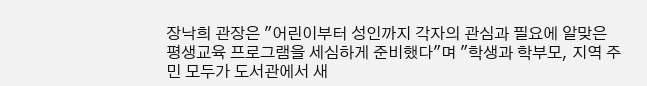장낙희 관장은 "어린이부터 성인까지 각자의 관심과 필요에 알맞은 평생교육 프로그램을 세심하게 준비했다"며 "학생과 학부모, 지역 주민 모두가 도서관에서 새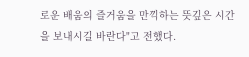로운 배움의 즐거움을 만끽하는 뜻깊은 시간을 보내시길 바란다"고 전했다.